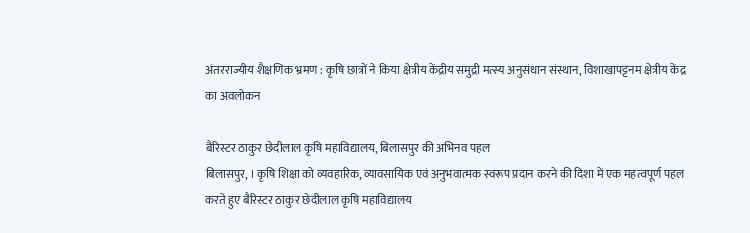अंतरराज्यीय शैक्षणिक भ्रमण : कृषि छात्रों ने किया क्षेत्रीय केंद्रीय समुद्री मत्स्य अनुसंधान संस्थान, विशाखापट्टनम क्षेत्रीय केंद्र का अवलोकन

बैरिस्टर ठाकुर छेदीलाल कृषि महाविद्यालय, बिलासपुर की अभिनव पहल
बिलासपुर, । कृषि शिक्षा को व्यवहारिक, व्यावसायिक एवं अनुभवात्मक स्वरूप प्रदान करने की दिशा में एक महत्वपूर्ण पहल करते हुए बैरिस्टर ठाकुर छेदीलाल कृषि महाविद्यालय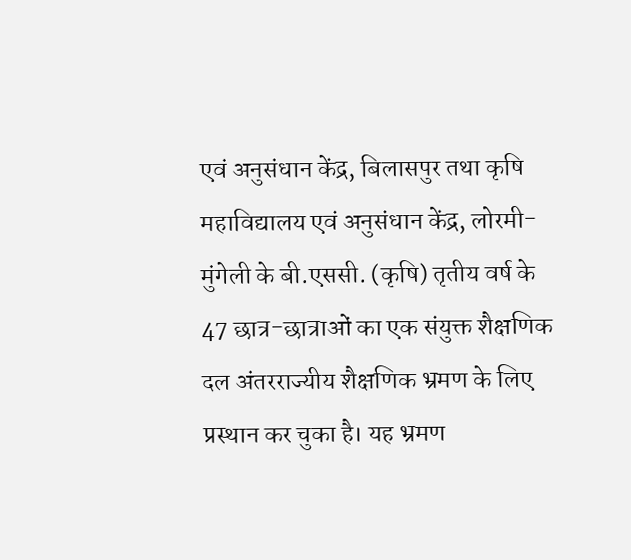एवं अनुसंधान केंद्र, बिलासपुर तथा कृषि महाविद्यालय एवं अनुसंधान केंद्र, लोरमी-मुंगेली के बी.एससी. (कृषि) तृतीय वर्ष के 47 छात्र-छात्राओं का एक संयुक्त शैक्षणिक दल अंतरराज्यीय शैक्षणिक भ्रमण के लिए प्रस्थान कर चुका है। यह भ्रमण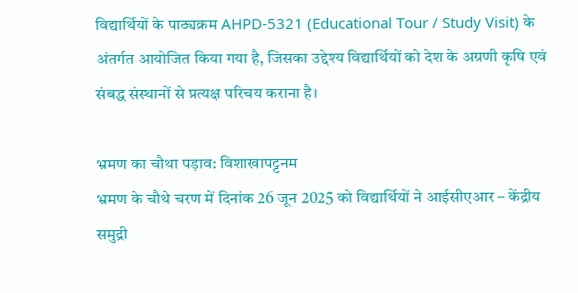विद्यार्थियों के पाठ्यक्रम AHPD-5321 (Educational Tour / Study Visit) के अंतर्गत आयोजित किया गया है, जिसका उद्देश्य विद्यार्थियों को देश के अग्रणी कृषि एवं संबद्ध संस्थानों से प्रत्यक्ष परिचय कराना है।

भ्रमण का चौथा पड़ाव: विशाखापट्टनम
भ्रमण के चौथे चरण में दिनांक 26 जून 2025 को विद्यार्थियों ने आईसीएआर – केंद्रीय समुद्री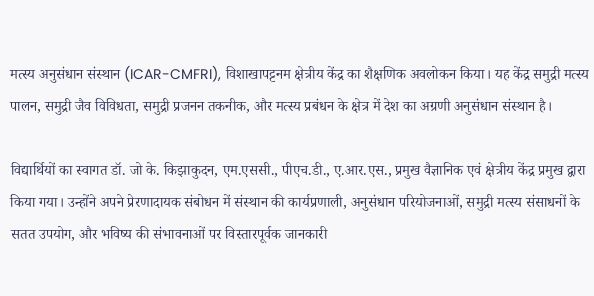मत्स्य अनुसंधान संस्थान (ICAR-CMFRI), विशाखापट्टनम क्षेत्रीय केंद्र का शैक्षणिक अवलोकन किया। यह केंद्र समुद्री मत्स्य पालन, समुद्री जैव विविधता, समुद्री प्रजनन तकनीक, और मत्स्य प्रबंधन के क्षेत्र में देश का अग्रणी अनुसंधान संस्थान है।

विद्यार्थियों का स्वागत डॉ. जो के. किझाकुदन, एम.एससी., पीएच.डी., ए.आर.एस., प्रमुख वैज्ञानिक एवं क्षेत्रीय केंद्र प्रमुख द्वारा किया गया। उन्होंने अपने प्रेरणादायक संबोधन में संस्थान की कार्यप्रणाली, अनुसंधान परियोजनाओं, समुद्री मत्स्य संसाधनों के सतत उपयोग, और भविष्य की संभावनाओं पर विस्तारपूर्वक जानकारी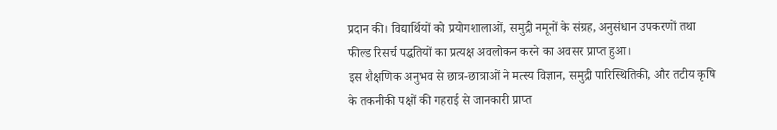प्रदान की। विद्यार्थियों को प्रयोगशालाओं, समुद्री नमूनों के संग्रह, अनुसंधान उपकरणों तथा फील्ड रिसर्च पद्धतियों का प्रत्यक्ष अवलोकन करने का अवसर प्राप्त हुआ।
इस शैक्षणिक अनुभव से छात्र-छात्राओं ने मत्स्य विज्ञान, समुद्री पारिस्थितिकी, और तटीय कृषि के तकनीकी पक्षों की गहराई से जानकारी प्राप्त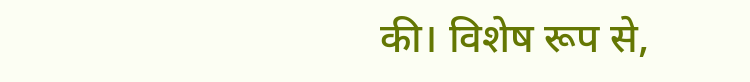की। विशेष रूप से,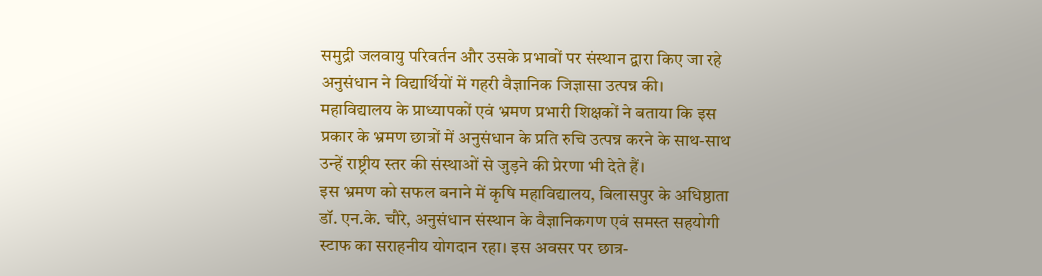समुद्री जलवायु परिवर्तन और उसके प्रभावों पर संस्थान द्वारा किए जा रहे अनुसंधान ने विद्यार्थियों में गहरी वैज्ञानिक जिज्ञासा उत्पन्न की।
महाविद्यालय के प्राध्यापकों एवं भ्रमण प्रभारी शिक्षकों ने बताया कि इस प्रकार के भ्रमण छात्रों में अनुसंधान के प्रति रुचि उत्पन्न करने के साथ-साथ उन्हें राष्ट्रीय स्तर की संस्थाओं से जुड़ने की प्रेरणा भी देते हैं।
इस भ्रमण को सफल बनाने में कृषि महाविद्यालय, बिलासपुर के अधिष्ठाता डॉ. एन.के. चौरे, अनुसंधान संस्थान के वैज्ञानिकगण एवं समस्त सहयोगी स्टाफ का सराहनीय योगदान रहा। इस अवसर पर छात्र-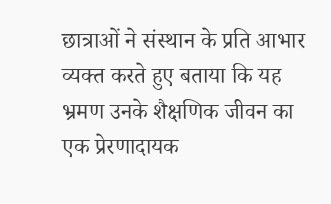छात्राओं ने संस्थान के प्रति आभार व्यक्त करते हुए बताया कि यह भ्रमण उनके शैक्षणिक जीवन का एक प्रेरणादायक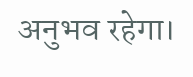अनुभव रहेगा।